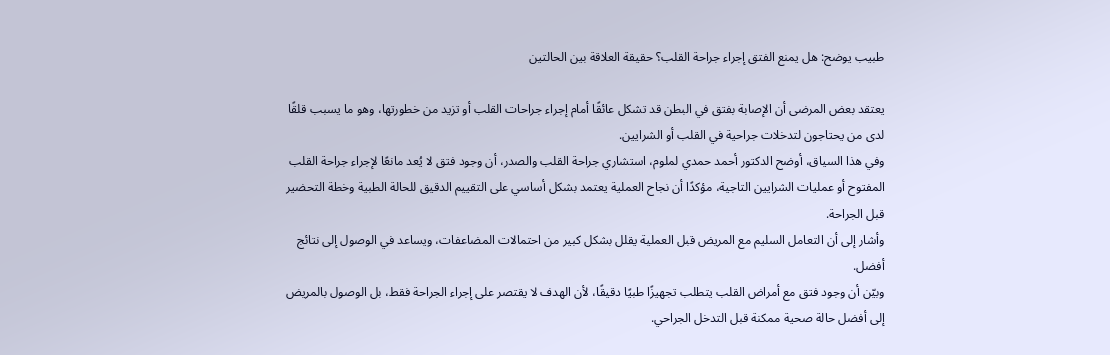طبيب يوضح: هل يمنع الفتق إجراء جراحة القلب؟ حقيقة العلاقة بين الحالتين

يعتقد بعض المرضى أن الإصابة بفتق في البطن قد تشكل عائقًا أمام إجراء جراحات القلب أو تزيد من خطورتها، وهو ما يسبب قلقًا لدى من يحتاجون لتدخلات جراحية في القلب أو الشرايين.
وفي هذا السياق، أوضح الدكتور أحمد حمدي لملوم، استشاري جراحة القلب والصدر، أن وجود فتق لا يُعد مانعًا لإجراء جراحة القلب المفتوح أو عمليات الشرايين التاجية، مؤكدًا أن نجاح العملية يعتمد بشكل أساسي على التقييم الدقيق للحالة الطبية وخطة التحضير قبل الجراحة.
وأشار إلى أن التعامل السليم مع المريض قبل العملية يقلل بشكل كبير من احتمالات المضاعفات، ويساعد في الوصول إلى نتائج أفضل.
وبيّن أن وجود فتق مع أمراض القلب يتطلب تجهيزًا طبيًا دقيقًا، لأن الهدف لا يقتصر على إجراء الجراحة فقط، بل الوصول بالمريض إلى أفضل حالة صحية ممكنة قبل التدخل الجراحي.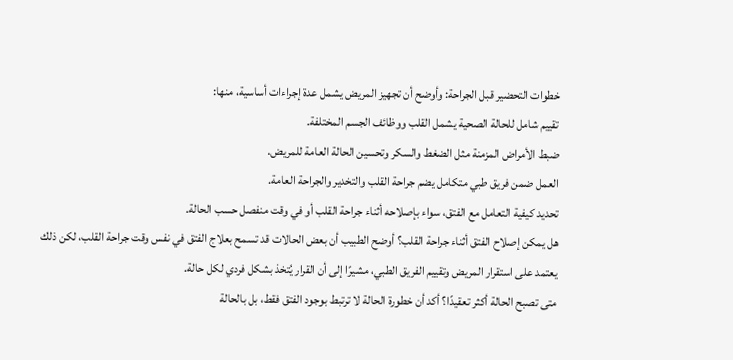خطوات التحضير قبل الجراحة: وأوضح أن تجهيز المريض يشمل عدة إجراءات أساسية، منها:
تقييم شامل للحالة الصحية يشمل القلب ووظائف الجسم المختلفة.
ضبط الأمراض المزمنة مثل الضغط والسكر وتحسين الحالة العامة للمريض.
العمل ضمن فريق طبي متكامل يضم جراحة القلب والتخدير والجراحة العامة.
تحديد كيفية التعامل مع الفتق، سواء بإصلاحه أثناء جراحة القلب أو في وقت منفصل حسب الحالة.
هل يمكن إصلاح الفتق أثناء جراحة القلب؟ أوضح الطبيب أن بعض الحالات قد تسمح بعلاج الفتق في نفس وقت جراحة القلب، لكن ذلك يعتمد على استقرار المريض وتقييم الفريق الطبي، مشيرًا إلى أن القرار يُتخذ بشكل فردي لكل حالة.
متى تصبح الحالة أكثر تعقيدًا؟ أكد أن خطورة الحالة لا ترتبط بوجود الفتق فقط، بل بالحالة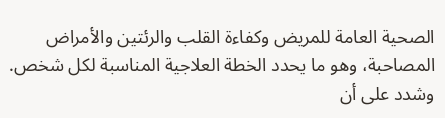الصحية العامة للمريض وكفاءة القلب والرئتين والأمراض المصاحبة، وهو ما يحدد الخطة العلاجية المناسبة لكل شخص.
وشدد على أن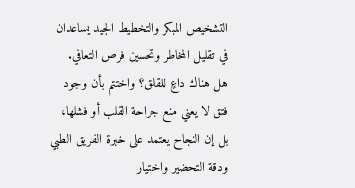التشخيص المبكر والتخطيط الجيد يساعدان في تقليل المخاطر وتحسين فرص التعافي.
هل هناك داعٍ للقلق؟ واختتم بأن وجود فتق لا يعني منع جراحة القلب أو فشلها، بل إن النجاح يعتمد على خبرة الفريق الطبي ودقة التحضير واختيار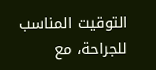التوقيت المناسب للجراحة، مع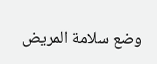وضع سلامة المريض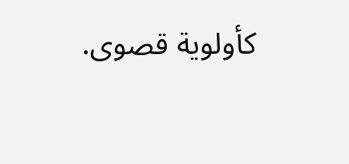كأولوية قصوى.